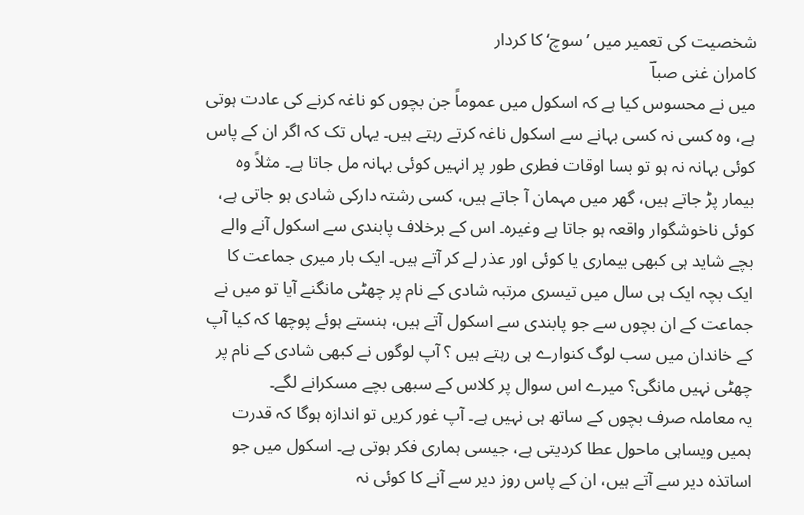شخصیت کی تعمیر میں ’سوچ‘ کا کردار
کامران غنی صباؔ
میں نے محسوس کیا ہے کہ اسکول میں عموماً جن بچوں کو ناغہ کرنے کی عادت ہوتی ہے، وہ کسی نہ کسی بہانے سے اسکول ناغہ کرتے رہتے ہیں۔ یہاں تک کہ اگر ان کے پاس کوئی بہانہ نہ ہو تو بسا اوقات فطری طور پر انہیں کوئی بہانہ مل جاتا ہے۔ مثلاً وہ بیمار پڑ جاتے ہیں، گھر میں مہمان آ جاتے ہیں، کسی رشتہ دارکی شادی ہو جاتی ہے، کوئی ناخوشگوار واقعہ ہو جاتا ہے وغیرہ۔ اس کے برخلاف پابندی سے اسکول آنے والے بچے شاید ہی کبھی بیماری یا کوئی اور عذر لے کر آتے ہیں۔ ایک بار میری جماعت کا ایک بچہ ایک ہی سال میں تیسری مرتبہ شادی کے نام پر چھٹی مانگنے آیا تو میں نے جماعت کے ان بچوں سے جو پابندی سے اسکول آتے ہیں، ہنستے ہوئے پوچھا کہ کیا آپ کے خاندان میں سب لوگ کنوارے ہی رہتے ہیں ؟ آپ لوگوں نے کبھی شادی کے نام پر چھٹی نہیں مانگی؟ میرے اس سوال پر کلاس کے سبھی بچے مسکرانے لگے۔
یہ معاملہ صرف بچوں کے ساتھ ہی نہیں ہے۔ آپ غور کریں تو اندازہ ہوگا کہ قدرت ہمیں ویساہی ماحول عطا کردیتی ہے، جیسی ہماری فکر ہوتی ہے۔ اسکول میں جو اساتذہ دیر سے آتے ہیں، ان کے پاس روز دیر سے آنے کا کوئی نہ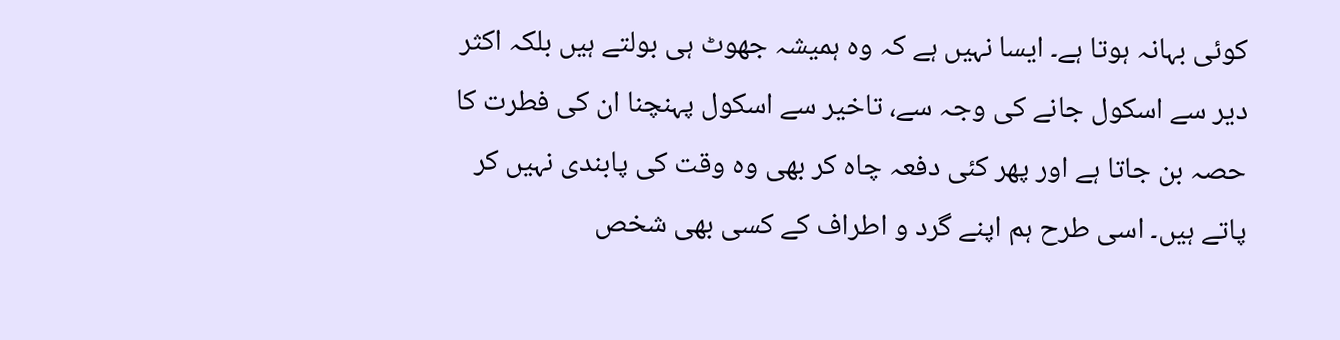کوئی بہانہ ہوتا ہے۔ ایسا نہیں ہے کہ وہ ہمیشہ جھوٹ ہی بولتے ہیں بلکہ اکثر دیر سے اسکول جانے کی وجہ سے، تاخیر سے اسکول پہنچنا ان کی فطرت کا حصہ بن جاتا ہے اور پھر کئی دفعہ چاہ کر بھی وہ وقت کی پابندی نہیں کر پاتے ہیں۔ اسی طرح ہم اپنے گرد و اطراف کے کسی بھی شخص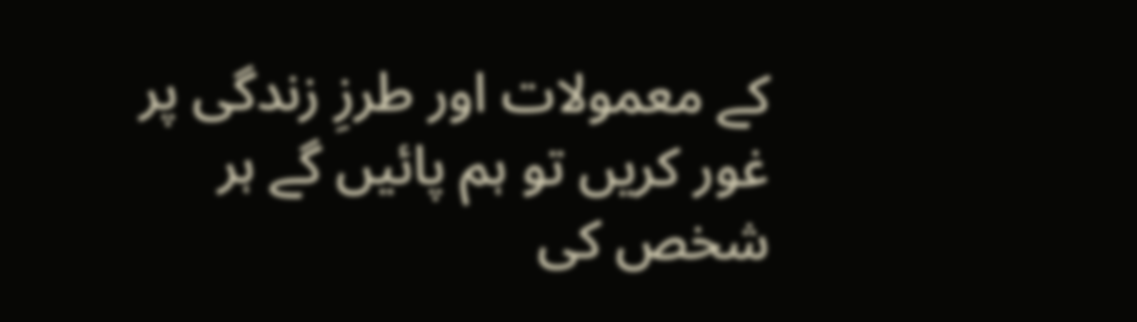کے معمولات اور طرزِ زندگی پر غور کریں تو ہم پائیں گے ہر شخص کی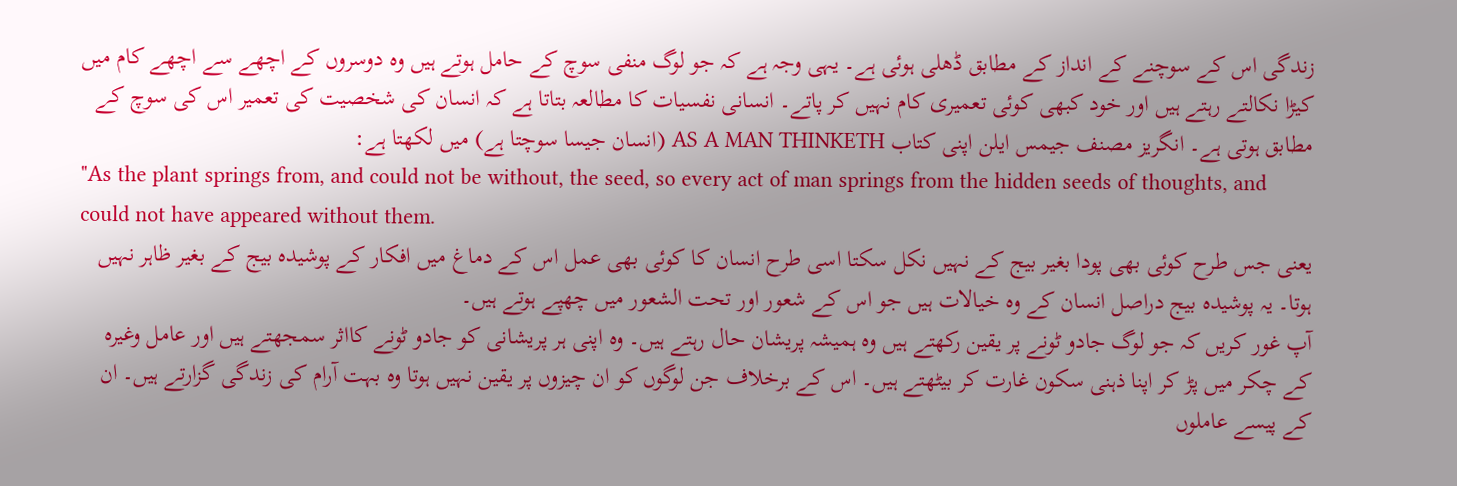زندگی اس کے سوچنے کے انداز کے مطابق ڈھلی ہوئی ہے۔ یہی وجہ ہے کہ جو لوگ منفی سوچ کے حامل ہوتے ہیں وہ دوسروں کے اچھے سے اچھے کام میں کیڑا نکالتے رہتے ہیں اور خود کبھی کوئی تعمیری کام نہیں کر پاتے۔ انسانی نفسیات کا مطالعہ بتاتا ہے کہ انسان کی شخصیت کی تعمیر اس کی سوچ کے مطابق ہوتی ہے۔ انگریز مصنف جیمس ایلن اپنی کتاب AS A MAN THINKETH (انسان جیسا سوچتا ہے) میں لکھتا ہے:
"As the plant springs from, and could not be without, the seed, so every act of man springs from the hidden seeds of thoughts, and could not have appeared without them.
یعنی جس طرح کوئی بھی پودا بغیر بیج کے نہیں نکل سکتا اسی طرح انسان کا کوئی بھی عمل اس کے دماغ میں افکار کے پوشیدہ بیج کے بغیر ظاہر نہیں ہوتا۔ یہ پوشیدہ بیج دراصل انسان کے وہ خیالات ہیں جو اس کے شعور اور تحت الشعور میں چھپے ہوتے ہیں۔
آپ غور کریں کہ جو لوگ جادو ٹونے پر یقین رکھتے ہیں وہ ہمیشہ پریشان حال رہتے ہیں۔ وہ اپنی ہر پریشانی کو جادو ٹونے کااثر سمجھتے ہیں اور عامل وغیرہ کے چکر میں پڑ کر اپنا ذہنی سکون غارت کر بیٹھتے ہیں۔ اس کے برخلاف جن لوگوں کو ان چیزوں پر یقین نہیں ہوتا وہ بہت آرام کی زندگی گزارتے ہیں۔ ان کے پیسے عاملوں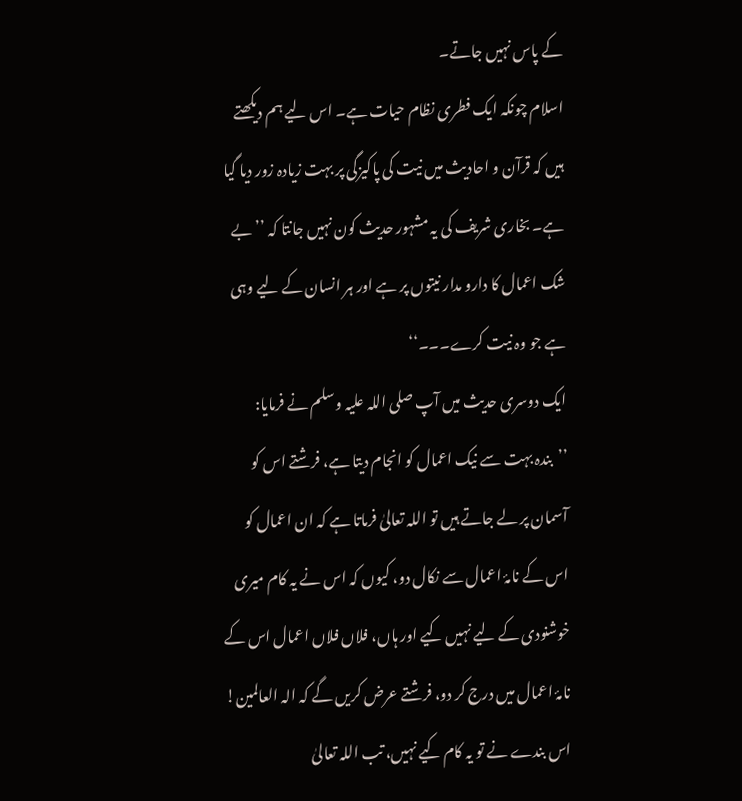کے پاس نہیں جاتے۔
اسلام چونکہ ایک فطری نظام حیات ہے۔ اس لیے ہم دیکھتے ہیں کہ قرآن و احادیث میں نیت کی پاکیزگی پر بہت زیادہ زور دیا گیا ہے۔ بخاری شریف کی یہ مشہور حدیث کون نہیں جانتا کہ ’’بے شک اعمال کا دارو مدار نیتوں پر ہے اور ہر انسان کے لیے وہی ہے جو وہ نیت کرے۔۔۔‘‘
ایک دوسری حدیث میں آپ صلی اللہ علیہ وسلم نے فرمایا:
’’بندہ بہت سے نیک اعمال کو انجام دیتا ہے، فرشتے اس کو آسمان پر لے جاتے ہیں تو اللہ تعالیٰ فرماتا ہے کہ ان اعمال کو اس کے نامۂ اعمال سے نکال دو، کیوں کہ اس نے یہ کام میری خوشنودی کے لیے نہیں کیے اور ہاں، فلاں فلاں اعمال اس کے نامۂ اعمال میں درج کر دو، فرشتے عرض کریں گے کہ الہ العالمین! اس بندے نے تو یہ کام کیے نہیں، تب اللہ تعالیٰ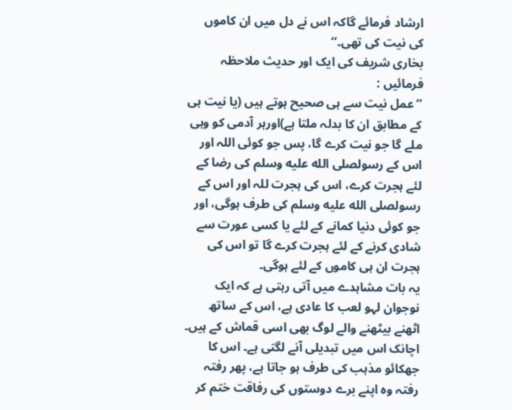ارشاد فرمائے گاکہ اس نے دل میں ان کاموں کی نیت کی تھی۔‘‘
بخاری شریف کی ایک اور حدیث ملاحظہ فرمائیں :
’’عمل نیت سے ہی صحیح ہوتے ہیں (یا نیت ہی کے مطابق ان کا بدلہ ملتا ہے)اورہر آدمی کو وہی ملے گا جو نیت کرے گا، پس جو کوئی اللہ اور اس کے رسولصلى الله عليه وسلم کی رضا کے لئے ہجرت کرے، اس کی ہجرت للہ اور اس کے رسولصلى الله عليه وسلم کی طرف ہوگی، اور جو کوئی دنیا کمانے کے لئے یا کسی عورت سے شادی کرنے کے لئے ہجرت کرے گا تو اس کی ہجرت ان ہی کاموں کے لئے ہوگی۔
یہ بات مشاہدے میں آتی رہتی ہے کہ ایک نوجوان لہو لعب کا عادی ہے، اس کے ساتھ اٹھنے بیٹھنے والے لوگ بھی اسی قماش کے ہیں۔ اچانک اس میں تبدیلی آنے لگتی ہے۔ اس کا جھکائو مذہب کی طرف ہو جاتا ہے، پھر رفتہ رفتہ وہ اپنے برے دوستوں کی رفاقت ختم کر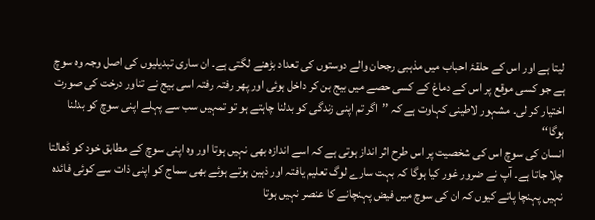لیتا ہے اور اس کے حلقۂ احباب میں مذہبی رجحان والے دوستوں کی تعداد بڑھنے لگتی ہے۔ ان ساری تبدیلیوں کی اصل وجہ وہ سوچ ہے جو کسی موقع پر اس کے دماغ کے کسی حصے میں بیج بن کر داخل ہوئی اور پھر رفتہ رفتہ اسی بیج نے تناور درخت کی صورت اختیار کر لی۔ مشہور لاطینی کہاوت ہے کہ ’’اگر تم اپنی زندگی کو بدلنا چاہتے ہو تو تمہیں سب سے پہلے اپنی سوچ کو بدلنا ہوگا‘‘
انسان کی سوچ اس کی شخصیت پر اس طرح اثر انداز ہوتی ہے کہ اسے اندازہ بھی نہیں ہوتا اور وہ اپنی سوچ کے مطابق خود کو ڈھالتا چلا جاتا ہے۔ آپ نے ضرور غور کیا ہوگا کہ بہت سارے لوگ تعلیم یافتہ اور ذہین ہوتے ہوئے بھی سماج کو اپنی ذات سے کوئی فائدہ نہیں پہنچا پاتے کیوں کہ ان کی سوچ میں فیض پہنچانے کا عنصر نہیں ہوتا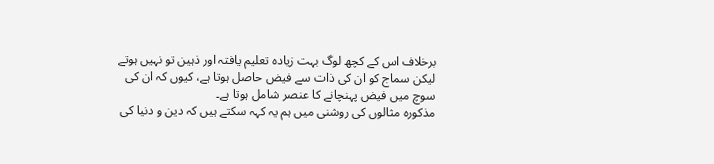برخلاف اس کے کچھ لوگ بہت زیادہ تعلیم یافتہ اور ذہین تو نہیں ہوتے لیکن سماج کو ان کی ذات سے فیض حاصل ہوتا ہے، کیوں کہ ان کی سوچ میں فیض پہنچانے کا عنصر شامل ہوتا ہے۔
مذکورہ مثالوں کی روشنی میں ہم یہ کہہ سکتے ہیں کہ دین و دنیا کی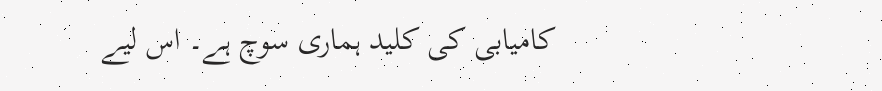کامیابی کی کلید ہماری سوچ ہے۔ اس لیے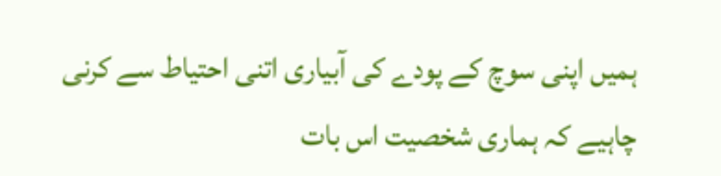ہمیں اپنی سوچ کے پودے کی آبیاری اتنی احتیاط سے کرنی چاہیے کہ ہماری شخصیت اس بات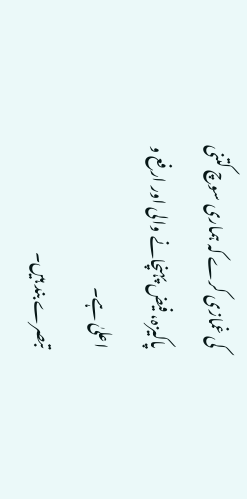کی غمازی کرے کہ ہماری سوچ کتنی پاکیزہ، فیض پہنچانے والی اور ارفع و اعلیٰ ہے۔
تبصرے بند ہیں۔